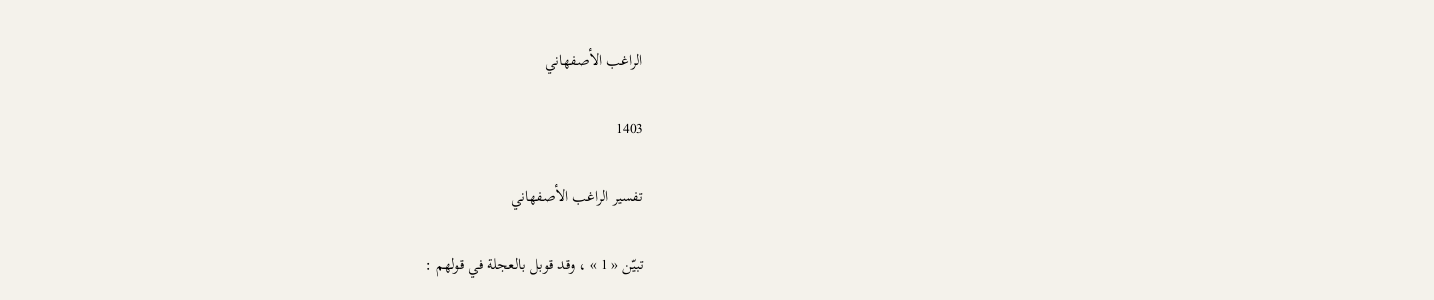الراغب الأصفهاني

1403

تفسير الراغب الأصفهاني

تبيّن « 1 » ، وقد قوبل بالعجلة في قولهم :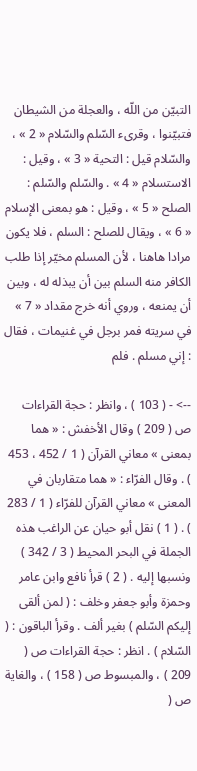التبيّن من اللّه ، والعجلة من الشيطان فتبيّنوا ، وقرىء السّلم والسّلام « 2 » ، والسّلام قيل : التحية « 3 » ، وقيل : الاستسلام « 4 » . والسّلم والسّلم : الصلح « 5 » ، وقيل : هو بمعنى الإسلام « 6 » ، ويقال للصلح : السلم ، فلا يكون مرادا هاهنا ، لأن المسلم مخيّر إذا طلب الكافر منه السلم بين أن يبذله له ، وبين أن يمنعه ، وروي أنه خرج مقداد « 7 » في سريته فمر برجل في غنيمات ، فقال : إني مسلم . فلم

--> - ( 103 ) ، وانظر : حجة القراءات ص ( 209 ) وقال الأخفش : « هما بمعنى » معاني القرآن ( 1 / 452 ، 453 ) . وقال الفرّاء : « هما متقاربان في المعنى » معاني القرآن للفرّاء ( 1 / 283 ) . ( 1 ) نقل أبو حيان عن الراغب هذه الجملة في البحر المحيط ( 3 / 342 ) ونسبها إليه . ( 2 ) قرأ نافع وابن عامر وحمزة وأبو جعفر وخلف : ( لمن ألقى إليكم السّلم ) بغير ألف . وقرأ الباقون : ( السّلام ) . انظر : حجة القراءات ص ( 209 ) ، والمبسوط ص ( 158 ) ، والغاية ص (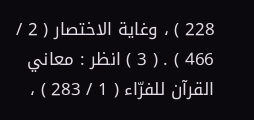228 ) ، وغاية الاختصار ( 2 / 466 ) . ( 3 ) انظر : معاني القرآن للفرّاء ( 1 / 283 ) ،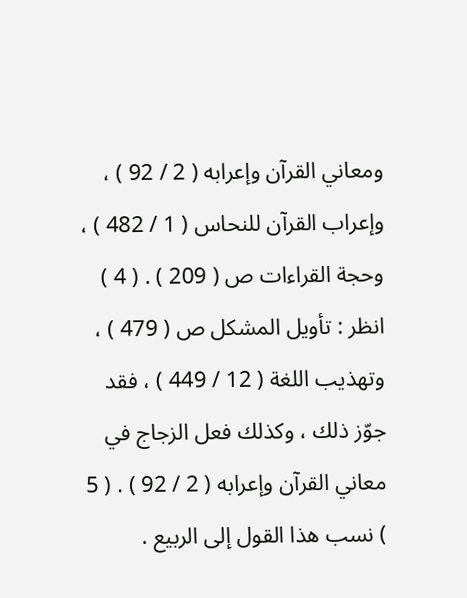ومعاني القرآن وإعرابه ( 2 / 92 ) ، وإعراب القرآن للنحاس ( 1 / 482 ) ، وحجة القراءات ص ( 209 ) . ( 4 ) انظر : تأويل المشكل ص ( 479 ) ، وتهذيب اللغة ( 12 / 449 ) ، فقد جوّز ذلك ، وكذلك فعل الزجاج في معاني القرآن وإعرابه ( 2 / 92 ) . ( 5 ) نسب هذا القول إلى الربيع .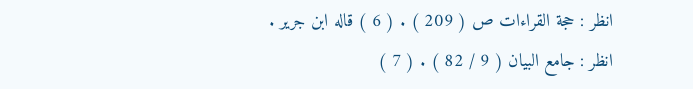انظر : حجة القراءات ص ( 209 ) . ( 6 ) قاله ابن جرير . انظر : جامع البيان ( 9 / 82 ) . ( 7 )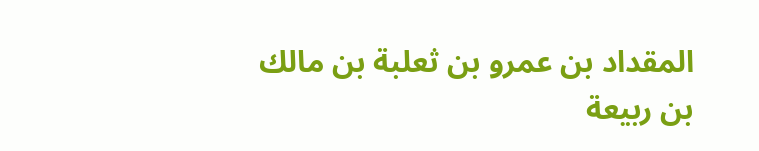المقداد بن عمرو بن ثعلبة بن مالك بن ربيعة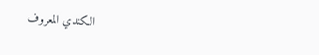الكندي المعروف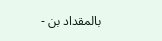بالمقداد بن -